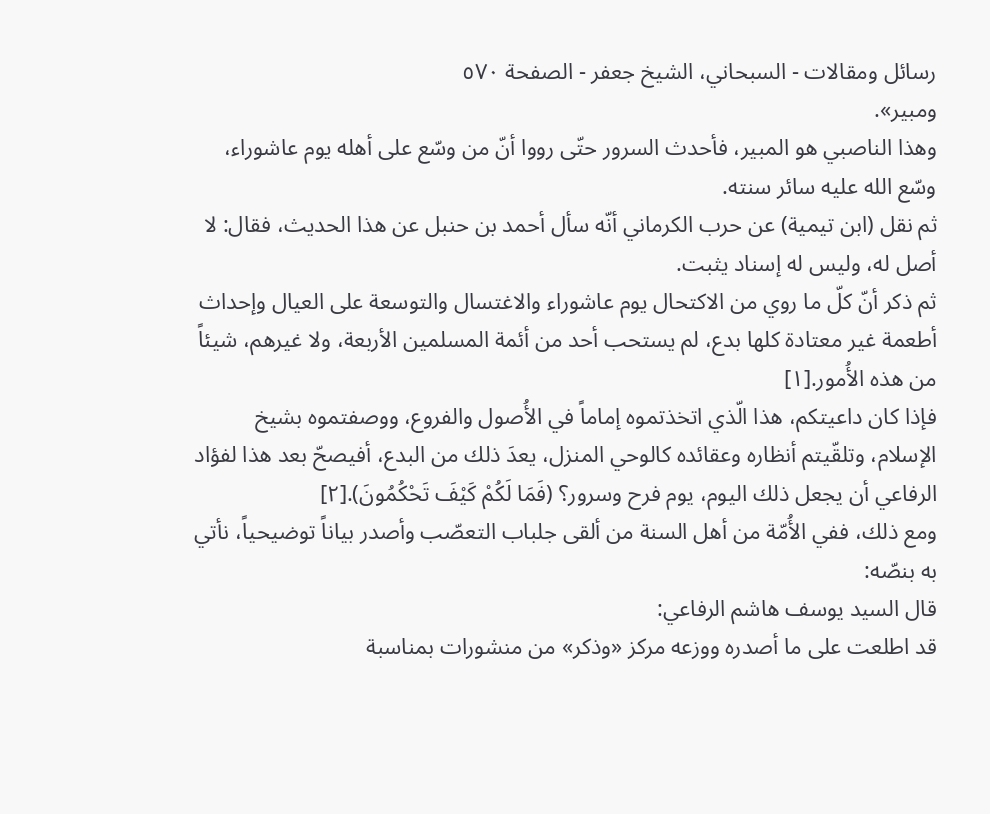رسائل ومقالات - السبحاني، الشيخ جعفر - الصفحة ٥٧٠
ومبير».
وهذا الناصبي هو المبير، فأحدث السرور حتّى رووا أنّ من وسّع على أهله يوم عاشوراء، وسّع الله عليه سائر سنته.
ثم نقل (ابن تيمية) عن حرب الكرماني أنّه سأل أحمد بن حنبل عن هذا الحديث، فقال: لا أصل له، وليس له إسناد يثبت.
ثم ذكر أنّ كلّ ما روي من الاكتحال يوم عاشوراء والاغتسال والتوسعة على العيال وإحداث أطعمة غير معتادة كلها بدع، لم يستحب أحد من أئمة المسلمين الأربعة، ولا غيرهم، شيئاً من هذه الأُمور.[١]
فإذا كان داعيتكم، هذا الّذي اتخذتموه إماماً في الأُصول والفروع، ووصفتموه بشيخ الإسلام، وتلقّيتم أنظاره وعقائده كالوحي المنزل، يعدَ ذلك من البدع، أفيصحّ بعد هذا لفؤاد الرفاعي أن يجعل ذلك اليوم، يوم فرح وسرور؟ (فَمَا لَكُمْ كَيْفَ تَحْكُمُونَ).[٢]
ومع ذلك، ففي الأُمّة من أهل السنة من ألقى جلباب التعصّب وأصدر بياناً توضيحياً، نأتي به بنصّه:
قال السيد يوسف هاشم الرفاعي:
قد اطلعت على ما أصدره ووزعه مركز «وذكر» من منشورات بمناسبة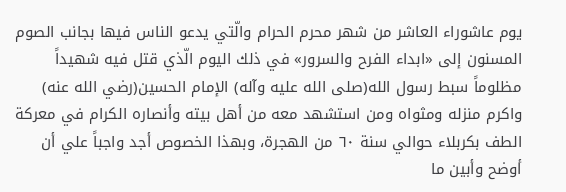يوم عاشوراء العاشر من شهر محرم الحرام والّتي يدعو الناس فيها بجانب الصوم المسنون إلى «ابداء الفرح والسرور» في ذلك اليوم الّذي قتل فيه شهيداً مظلوماً سبط رسول الله(صلى الله عليه وآله) الإمام الحسين(رضي الله عنه) واكرم منزله ومثواه ومن استشهد معه من أهل بيته وأنصاره الكرام في معركة الطف بكربلاء حوالي سنة ٦٠ من الهجرة، وبهذا الخصوص أجد واجباً علي أن أوضح وأبين ما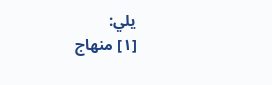يلي:
[١] منهاج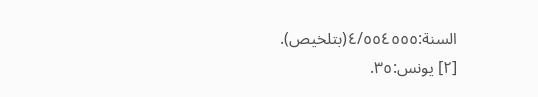السنة:٤/٥٥٤٥٥٥(بتلخيص).
[٢] يونس:٣٥.